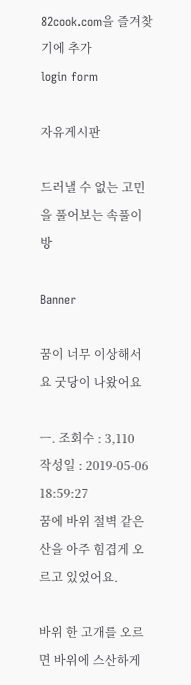82cook.com을 즐겨찾기에 추가
login form

자유게시판

드러낼 수 없는 고민을 풀어보는 속풀이방

Banner

꿈이 너무 이상해서요 굿당이 나왔어요

ㅡ. 조회수 : 3,110
작성일 : 2019-05-06 18:59:27
꿈에 바위 절벽 같은 산을 아주 힘겹게 오르고 있었어요.

바위 한 고개를 오르면 바위에 스산하게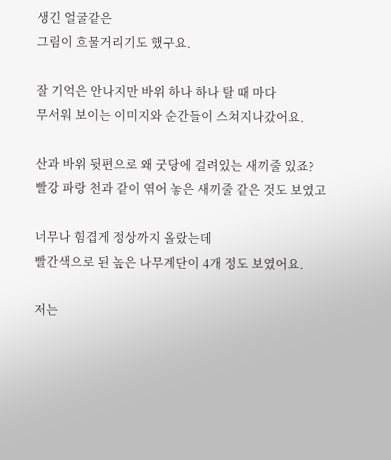생긴 얼굴같은
그림이 흐물거리기도 했구요.

잘 기억은 안나지만 바위 하나 하나 탈 때 마다
무서워 보이는 이미지와 순간들이 스쳐지나갔어요.

산과 바위 뒷편으로 왜 굿당에 걸려있는 새끼줄 있죠?
빨강 파랑 천과 같이 엮어 놓은 새끼줄 같은 것도 보였고

너무나 힘겹게 정상까지 올랐는데
빨간색으로 된 높은 나무계단이 4개 정도 보였어요.

저는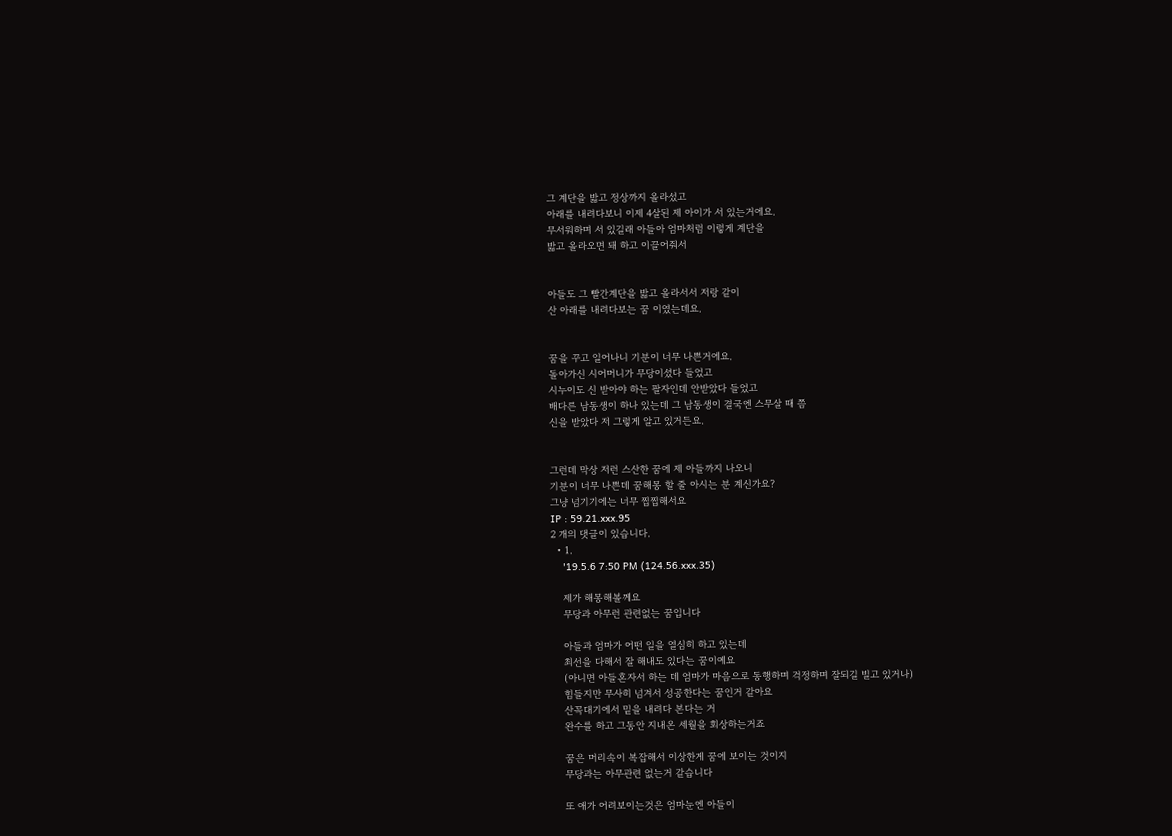그 계단을 밟고 정상까지 올라섰고
아래를 내려다보니 이제 4살된 제 아이가 서 있는거에요.
무서워하며 서 있길래 아들아 엄마처럼 이렇게 계단을
밟고 올라오면 돼 하고 이끌어줘서


아들도 그 빨간계단을 밟고 올라서서 저랑 같이
산 아래를 내려다보는 꿈 이였는데요.


꿈을 꾸고 일어나니 기분이 너무 나쁜거에요.
돌아가신 시어머니가 무당이셨다 들었고
시누이도 신 받아야 하는 팔자인데 안받았다 들었고
배다른 남동생이 하나 있는데 그 남동생이 결국엔 스무살 때 쯤
신을 받았다 저 그렇게 알고 있거든요.


그런데 막상 저런 스산한 꿈에 제 아들까지 나오니
기분이 너무 나쁜데 꿈해몽 할 줄 아시는 분 계신가요?
그냥 넘기기에는 너무 찝찝해서요
IP : 59.21.xxx.95
2 개의 댓글이 있습니다.
  • 1.
    '19.5.6 7:50 PM (124.56.xxx.35)

    제가 해몽해볼께요
    무당과 아무런 관련없는 꿈입니다

    아들과 엄마가 어떤 일을 열심히 하고 있는데
    최선을 다해서 잘 해내도 있다는 꿈이예요
    (아니면 아들혼자서 하는 데 엄마가 마음으로 동행하며 걱정하며 잘되길 빌고 있거나)
    힘들지만 무사히 넘겨서 성공한다는 꿈인거 같아요
    산꼭대기에서 밑을 내려다 본다는 거
    완수를 하고 그동안 지내온 세월을 회상하는거죠

    꿈은 머리속이 복잡해서 이상한게 꿈에 보이는 것이지
    무당과는 아무관련 없는거 같습니다

    또 애가 어려보이는것은 엄마눈엔 아들이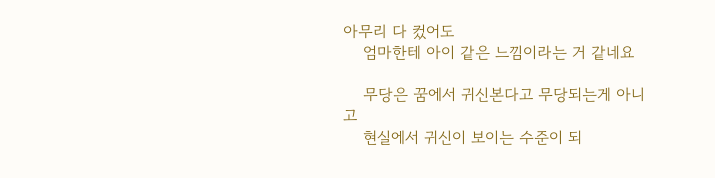아무리 다 컸어도
    엄마한테 아이 같은 느낌이라는 거 같네요

    무당은 꿈에서 귀신본다고 무당되는게 아니고
    현실에서 귀신이 보이는 수준이 되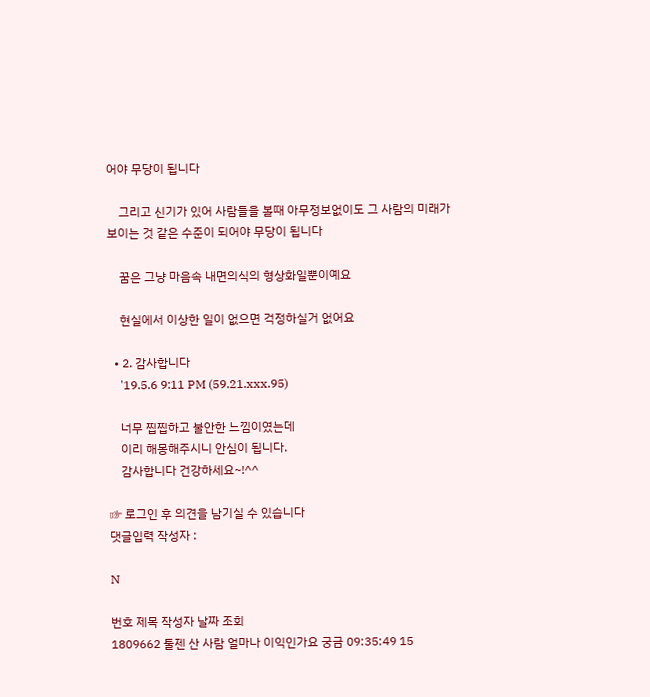어야 무당이 됩니다

    그리고 신기가 있어 사람들을 볼때 아무정보없이도 그 사람의 미래가 보이는 것 같은 수준이 되어야 무당이 됩니다

    꿈은 그냥 마음속 내면의식의 형상화일뿐이예요

    현실에서 이상한 일이 없으면 걱정하실거 없어요

  • 2. 감사합니다
    '19.5.6 9:11 PM (59.21.xxx.95)

    너무 찝찝하고 불안한 느낌이였는데
    이리 해몽해주시니 안심이 됩니다.
    감사합니다 건강하세요~!^^

☞ 로그인 후 의견을 남기실 수 있습니다
댓글입력 작성자 :

N

번호 제목 작성자 날짜 조회
1809662 툴젠 산 사람 얼마나 이익인가요 궁금 09:35:49 15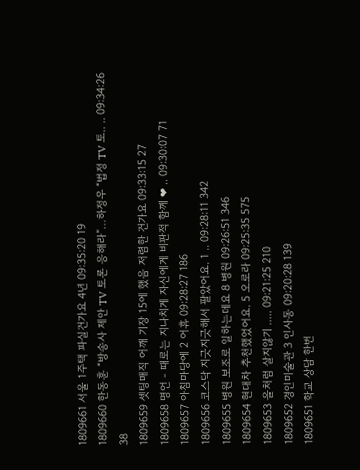1809661 서울 1주택 파실건가요 4년 09:35:20 19
1809660 한동훈 “방송사 제안 TV 토론 응해라”…하정우 “법정 TV 토.. .. 09:34:26 38
1809659 셋팅매직 어깨 기장 15에 했음 저렴한 건가요 09:33:15 27
1809658 명언 - 때로는 지나치게 자신에게 비판적 함께 ❤ .. 09:30:07 71
1809657 아침마당에 2 어휴 09:28:27 186
1809656 코스닥 지긋지긋해서 팔았어요. 1 .. 09:28:11 342
1809655 병원 보조로 일하는데요 8 병원 09:26:51 346
1809654 현대차 추천했었어요. 5 오로라 09:25:35 575
1809653 을처럼 살지않기 ..... 09:21:25 210
1809652 경인미술관 3 인사동 09:20:28 139
1809651 학교 상담 한번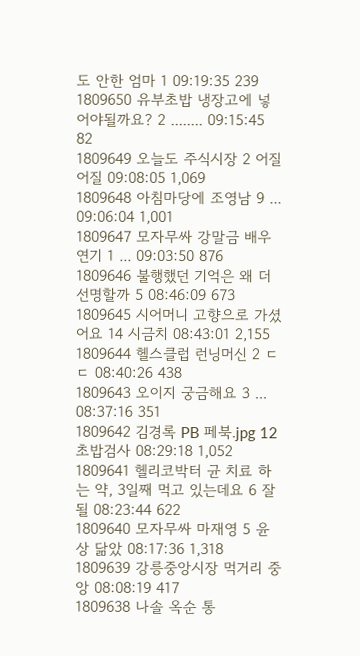도 안한 엄마 1 09:19:35 239
1809650 유부초밥 냉장고에 넣어야될까요? 2 ........ 09:15:45 82
1809649 오늘도 주식시장 2 어질어질 09:08:05 1,069
1809648 아침마당에 조영남 9 ... 09:06:04 1,001
1809647 모자무싸 강말금 배우 연기 1 ... 09:03:50 876
1809646 불행했던 기억은 왜 더 선명할까 5 08:46:09 673
1809645 시어머니 고향으로 가셨어요 14 시금치 08:43:01 2,155
1809644 헬스클럽 런닝머신 2 ㄷㄷ 08:40:26 438
1809643 오이지 궁금해요 3 ... 08:37:16 351
1809642 김경록 PB 페북.jpg 12 초밥검사 08:29:18 1,052
1809641 헬리코박터 균 치료 하는 약, 3일째 먹고 있는데요 6 잘될 08:23:44 622
1809640 모자무싸 마재영 5 윤상 닮았 08:17:36 1,318
1809639 강릉중앙시장 먹거리 중앙 08:08:19 417
1809638 나솔 옥순 통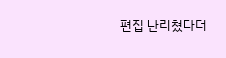편집 난리쳤다더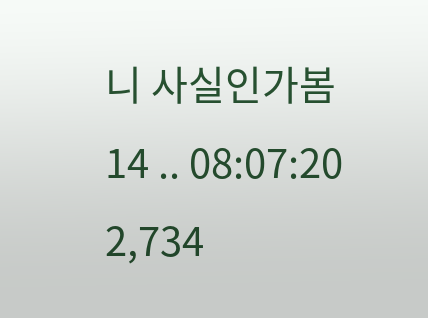니 사실인가봄 14 .. 08:07:20 2,734